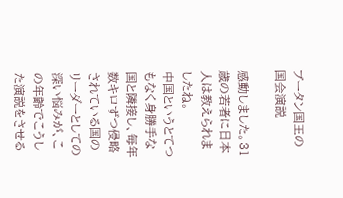ブータン国王の国会演説

感動しました。31歳の若者に日本人は教えられましたね。
中国というとてつもなく身勝手な国と隣接し、毎年数キロずつ侵略されている国のリーダーとしての深い悩みが、この年齢でこうした演説をさせる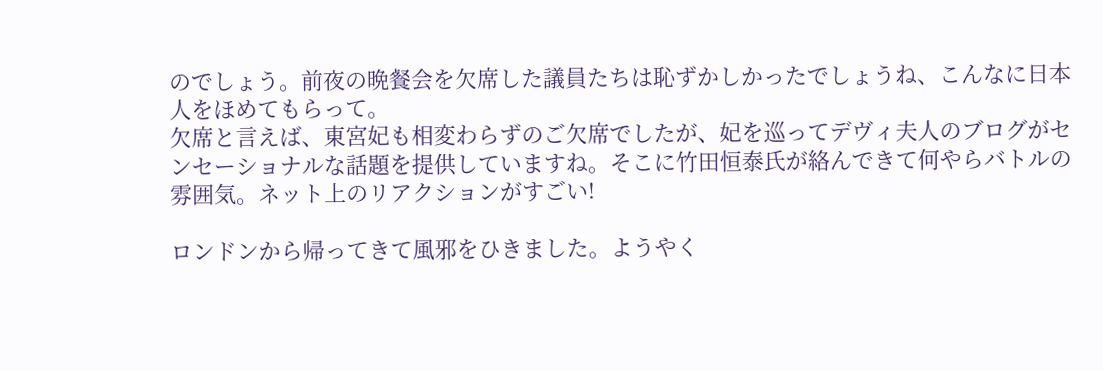のでしょう。前夜の晩餐会を欠席した議員たちは恥ずかしかったでしょうね、こんなに日本人をほめてもらって。
欠席と言えば、東宮妃も相変わらずのご欠席でしたが、妃を巡ってデヴィ夫人のブログがセンセーショナルな話題を提供していますね。そこに竹田恒泰氏が絡んできて何やらバトルの雰囲気。ネット上のリアクションがすごい!

ロンドンから帰ってきて風邪をひきました。ようやく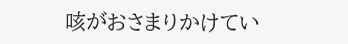咳がおさまりかけてい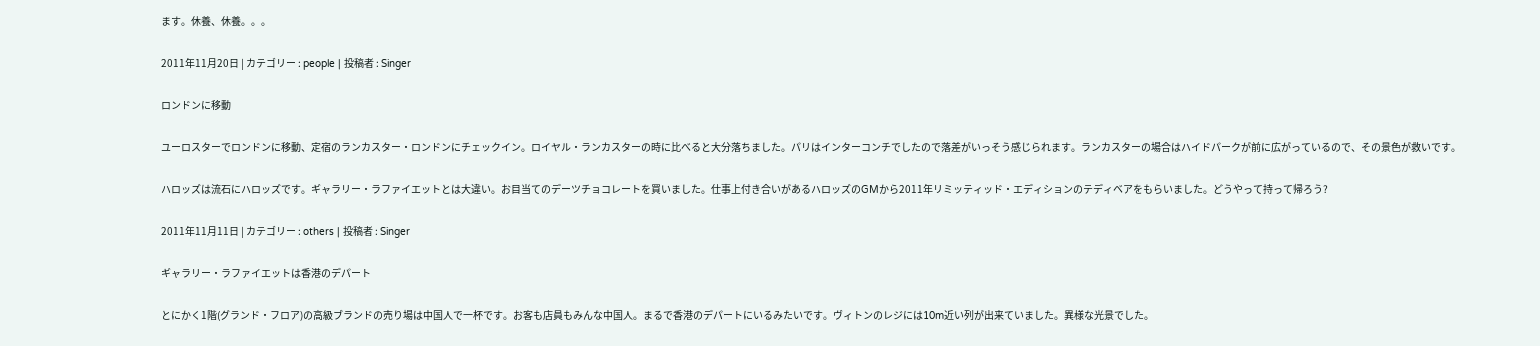ます。休養、休養。。。

2011年11月20日 | カテゴリー : people | 投稿者 : Singer

ロンドンに移動

ユーロスターでロンドンに移動、定宿のランカスター・ロンドンにチェックイン。ロイヤル・ランカスターの時に比べると大分落ちました。パリはインターコンチでしたので落差がいっそう感じられます。ランカスターの場合はハイドパークが前に広がっているので、その景色が救いです。

ハロッズは流石にハロッズです。ギャラリー・ラファイエットとは大違い。お目当てのデーツチョコレートを買いました。仕事上付き合いがあるハロッズのGMから2011年リミッティッド・エディションのテディベアをもらいました。どうやって持って帰ろう?

2011年11月11日 | カテゴリー : others | 投稿者 : Singer

ギャラリー・ラファイエットは香港のデパート

とにかく1階(グランド・フロア)の高級ブランドの売り場は中国人で一杯です。お客も店員もみんな中国人。まるで香港のデパートにいるみたいです。ヴィトンのレジには10m近い列が出来ていました。異様な光景でした。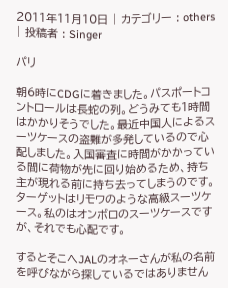2011年11月10日 | カテゴリー : others | 投稿者 : Singer

パリ

朝6時にCDGに着きました。パスポートコントロールは長蛇の列。どうみても1時間はかかりそうでした。最近中国人によるスーツケースの盗難が多発しているので心配しました。入国審査に時間がかかっている間に荷物が先に回り始めるため、持ち主が現れる前に持ち去ってしまうのです。ターゲットはリモワのような高級スーツケース。私のはオンボロのスーツケースですが、それでも心配です。

するとそこへJALのオネーさんが私の名前を呼びながら探しているではありません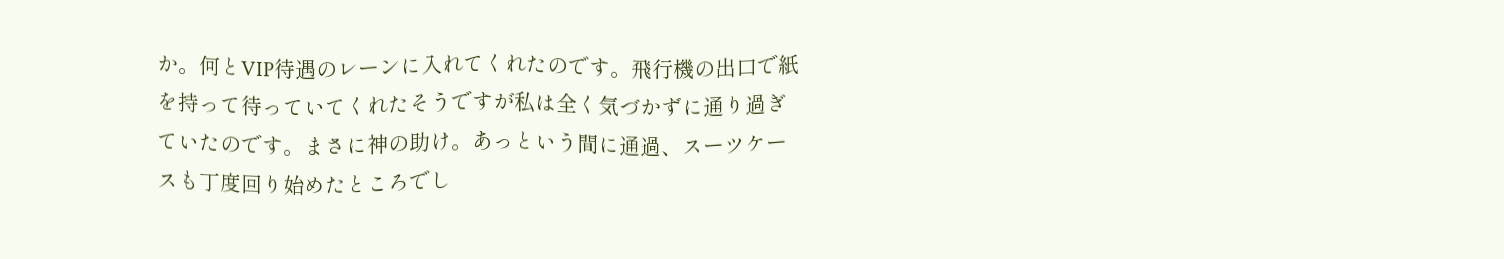か。何とVIP待遇のレーンに入れてくれたのです。飛行機の出口で紙を持って待っていてくれたそうですが私は全く気づかずに通り過ぎていたのです。まさに神の助け。あっという間に通過、スーツケースも丁度回り始めたところでし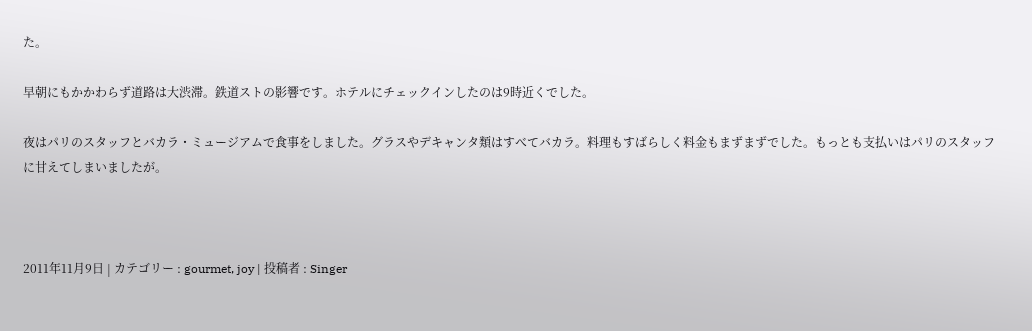た。

早朝にもかかわらず道路は大渋滞。鉄道ストの影響です。ホテルにチェックインしたのは9時近くでした。

夜はパリのスタッフとバカラ・ミュージアムで食事をしました。グラスやデキャンタ類はすべてバカラ。料理もすばらしく料金もまずまずでした。もっとも支払いはパリのスタッフに甘えてしまいましたが。



2011年11月9日 | カテゴリー : gourmet, joy | 投稿者 : Singer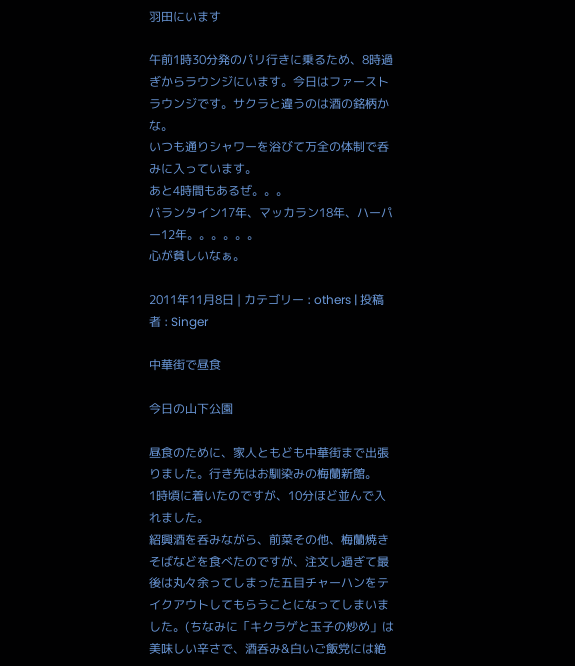羽田にいます

午前1時30分発のパリ行きに乗るため、8時過ぎからラウンジにいます。今日はファーストラウンジです。サクラと違うのは酒の銘柄かな。
いつも通りシャワーを浴びて万全の体制で呑みに入っています。
あと4時間もあるぜ。。。
バランタイン17年、マッカラン18年、ハーパー12年。。。。。。
心が貧しいなぁ。

2011年11月8日 | カテゴリー : others | 投稿者 : Singer

中華街で昼食

今日の山下公園

昼食のために、家人ともども中華街まで出張りました。行き先はお馴染みの梅蘭新館。
1時頃に着いたのですが、10分ほど並んで入れました。
紹興酒を呑みながら、前菜その他、梅蘭焼きそばなどを食べたのですが、注文し過ぎて最後は丸々余ってしまった五目チャーハンをテイクアウトしてもらうことになってしまいました。(ちなみに「キクラゲと玉子の炒め」は美味しい辛さで、酒呑み&白いご飯党には絶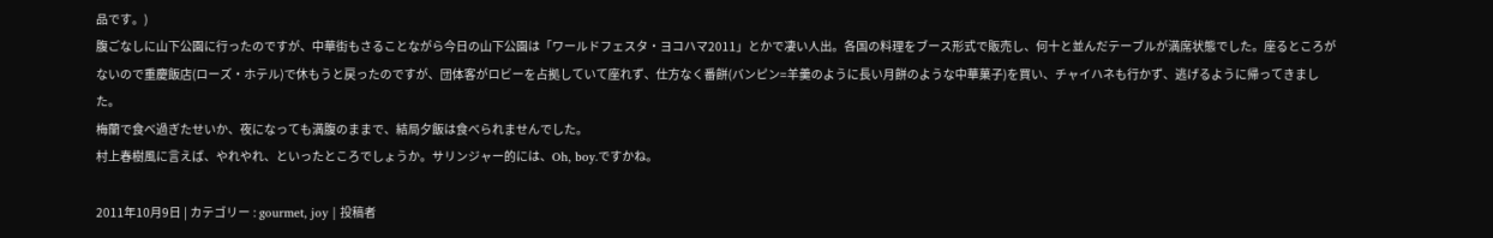品です。)
腹ごなしに山下公園に行ったのですが、中華街もさることながら今日の山下公園は「ワールドフェスタ・ヨコハマ2011」とかで凄い人出。各国の料理をブース形式で販売し、何十と並んだテーブルが満席状態でした。座るところがないので重慶飯店(ローズ・ホテル)で休もうと戻ったのですが、団体客がロビーを占拠していて座れず、仕方なく番餅(バンピン=羊羹のように長い月餅のような中華菓子)を買い、チャイハネも行かず、逃げるように帰ってきました。
梅蘭で食べ過ぎたせいか、夜になっても満腹のままで、結局夕飯は食べられませんでした。
村上春樹風に言えば、やれやれ、といったところでしょうか。サリンジャー的には、Oh, boy.ですかね。

2011年10月9日 | カテゴリー : gourmet, joy | 投稿者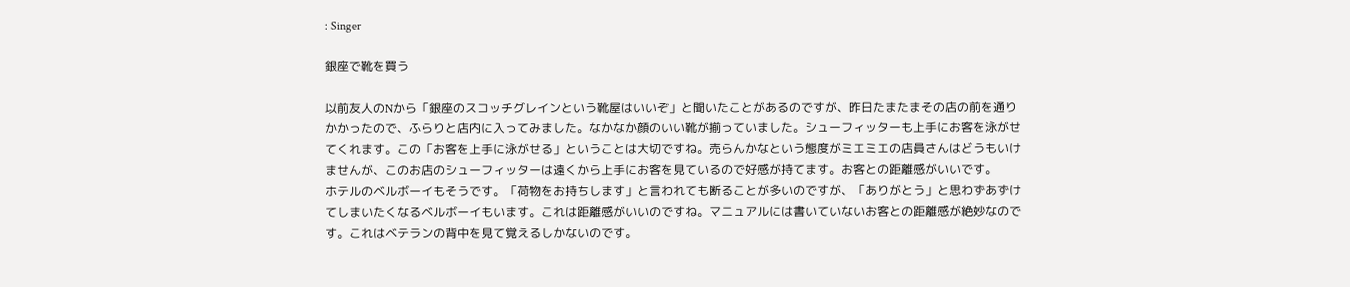: Singer

銀座で靴を買う

以前友人のNから「銀座のスコッチグレインという靴屋はいいぞ」と聞いたことがあるのですが、昨日たまたまその店の前を通りかかったので、ふらりと店内に入ってみました。なかなか顔のいい靴が揃っていました。シューフィッターも上手にお客を泳がせてくれます。この「お客を上手に泳がせる」ということは大切ですね。売らんかなという態度がミエミエの店員さんはどうもいけませんが、このお店のシューフィッターは遠くから上手にお客を見ているので好感が持てます。お客との距離感がいいです。
ホテルのベルボーイもそうです。「荷物をお持ちします」と言われても断ることが多いのですが、「ありがとう」と思わずあずけてしまいたくなるベルボーイもいます。これは距離感がいいのですね。マニュアルには書いていないお客との距離感が絶妙なのです。これはベテランの背中を見て覚えるしかないのです。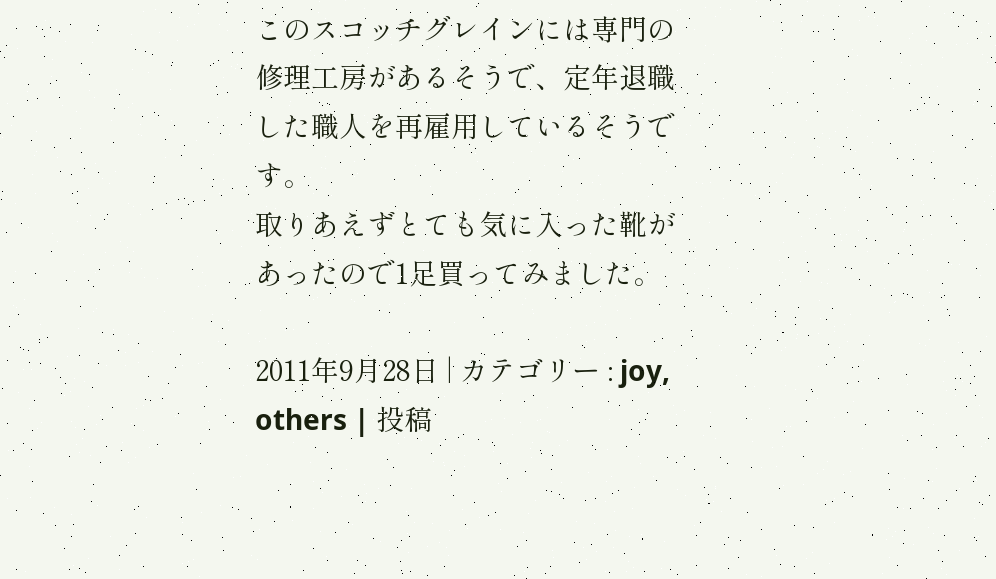このスコッチグレインには専門の修理工房があるそうで、定年退職した職人を再雇用しているそうです。
取りあえずとても気に入った靴があったので1足買ってみました。

2011年9月28日 | カテゴリー : joy, others | 投稿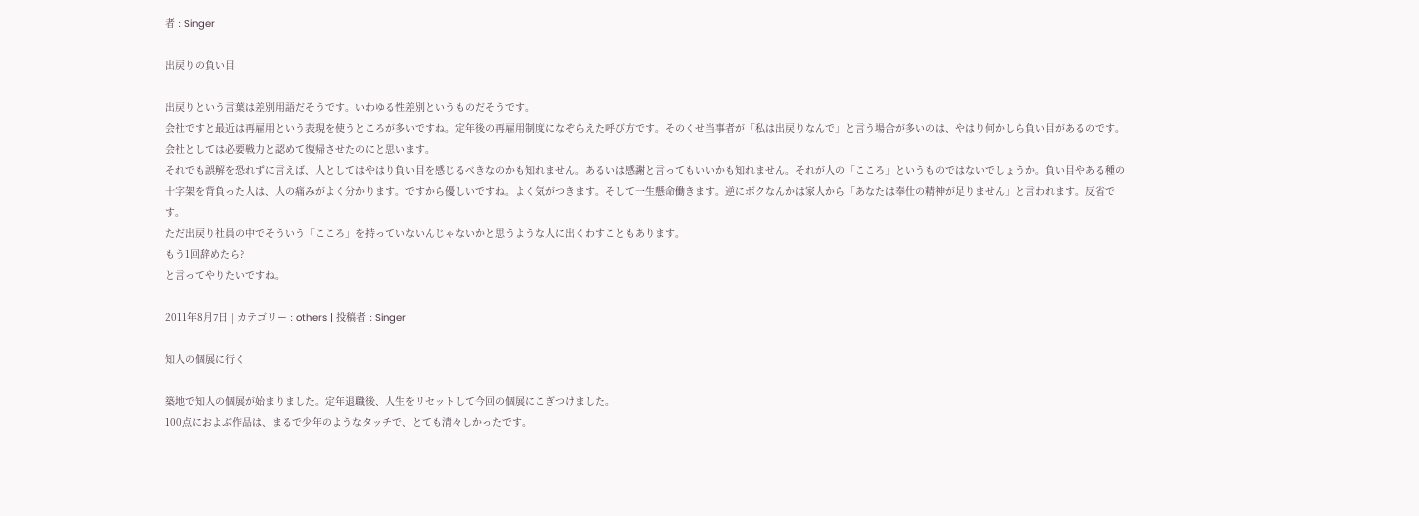者 : Singer

出戻りの負い目

出戻りという言葉は差別用語だそうです。いわゆる性差別というものだそうです。
会社ですと最近は再雇用という表現を使うところが多いですね。定年後の再雇用制度になぞらえた呼び方です。そのくせ当事者が「私は出戻りなんで」と言う場合が多いのは、やはり何かしら負い目があるのです。会社としては必要戦力と認めて復帰させたのにと思います。
それでも誤解を恐れずに言えば、人としてはやはり負い目を感じるべきなのかも知れません。あるいは感謝と言ってもいいかも知れません。それが人の「こころ」というものではないでしょうか。負い目やある種の十字架を背負った人は、人の痛みがよく分かります。ですから優しいですね。よく気がつきます。そして一生懸命働きます。逆にボクなんかは家人から「あなたは奉仕の精神が足りません」と言われます。反省です。
ただ出戻り社員の中でそういう「こころ」を持っていないんじゃないかと思うような人に出くわすこともあります。
もう1回辞めたら?
と言ってやりたいですね。

2011年8月7日 | カテゴリー : others | 投稿者 : Singer

知人の個展に行く

築地で知人の個展が始まりました。定年退職後、人生をリセットして今回の個展にこぎつけました。
100点におよぶ作品は、まるで少年のようなタッチで、とても清々しかったです。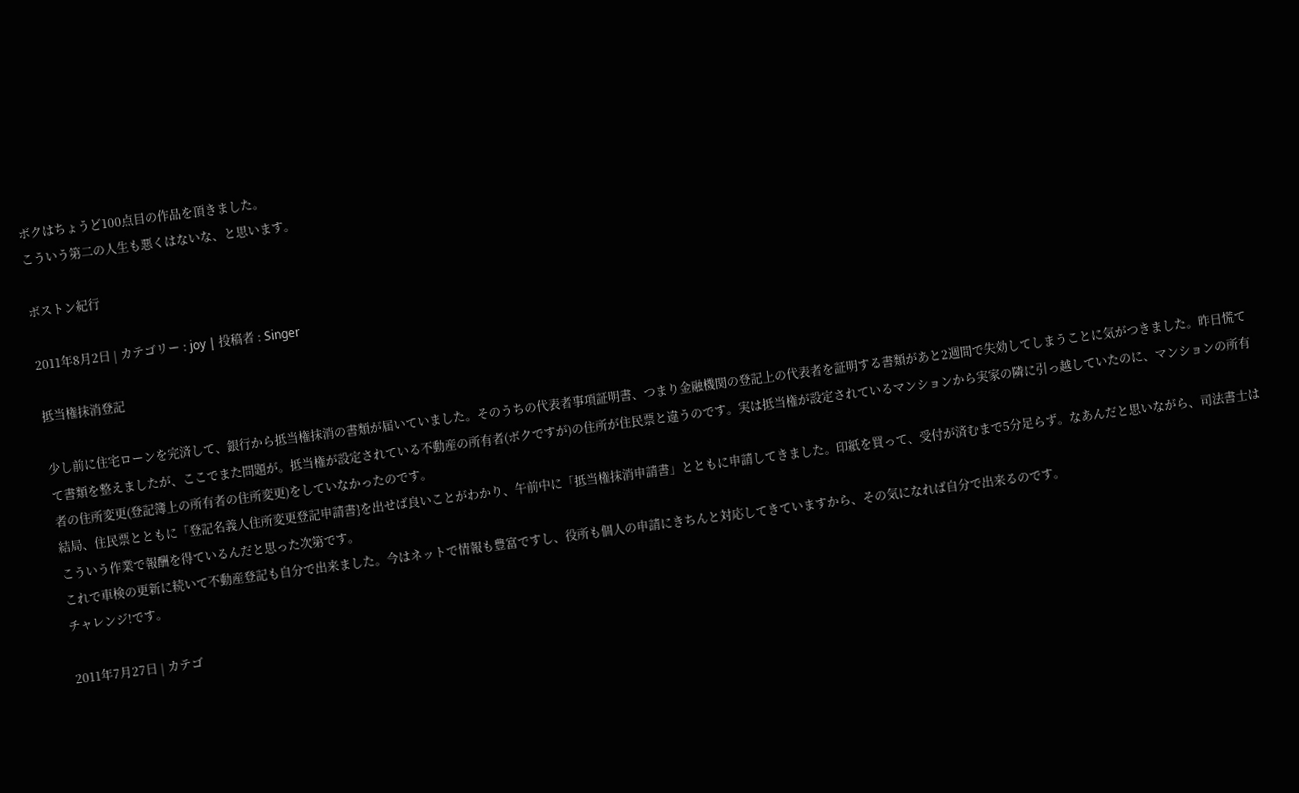ボクはちょうど100点目の作品を頂きました。
こういう第二の人生も悪くはないな、と思います。

ボストン紀行

2011年8月2日 | カテゴリー : joy | 投稿者 : Singer

抵当権抹消登記

少し前に住宅ローンを完済して、銀行から抵当権抹消の書類が届いていました。そのうちの代表者事項証明書、つまり金融機関の登記上の代表者を証明する書類があと2週間で失効してしまうことに気がつきました。昨日慌てて書類を整えましたが、ここでまた問題が。抵当権が設定されている不動産の所有者(ボクですが)の住所が住民票と違うのです。実は抵当権が設定されているマンションから実家の隣に引っ越していたのに、マンションの所有者の住所変更(登記簿上の所有者の住所変更)をしていなかったのです。
結局、住民票とともに「登記名義人住所変更登記申請書}を出せば良いことがわかり、午前中に「抵当権抹消申請書」とともに申請してきました。印紙を買って、受付が済むまで5分足らず。なあんだと思いながら、司法書士はこういう作業で報酬を得ているんだと思った次第です。
これで車検の更新に続いて不動産登記も自分で出来ました。今はネットで情報も豊富ですし、役所も個人の申請にきちんと対応してきていますから、その気になれば自分で出来るのです。
チャレンジ!です。

2011年7月27日 | カテゴ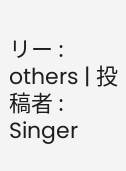リー : others | 投稿者 : Singer